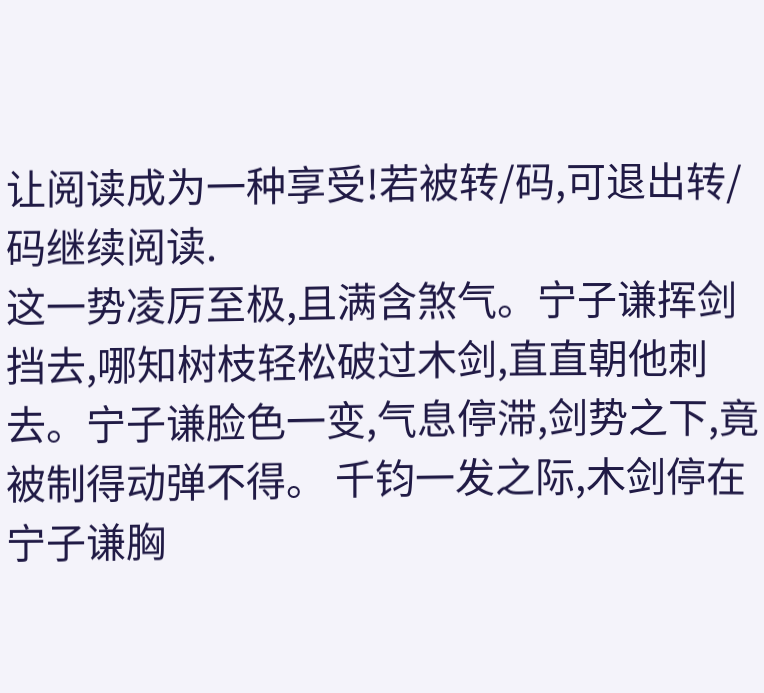让阅读成为一种享受!若被转/码,可退出转/码继续阅读.
这一势凌厉至极,且满含煞气。宁子谦挥剑挡去,哪知树枝轻松破过木剑,直直朝他刺去。宁子谦脸色一变,气息停滞,剑势之下,竟被制得动弹不得。 千钧一发之际,木剑停在宁子谦胸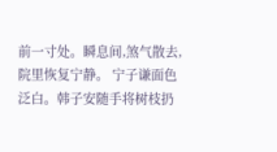前一寸处。瞬息间,煞气散去,院里恢复宁静。 宁子谦面色泛白。韩子安随手将树枝扔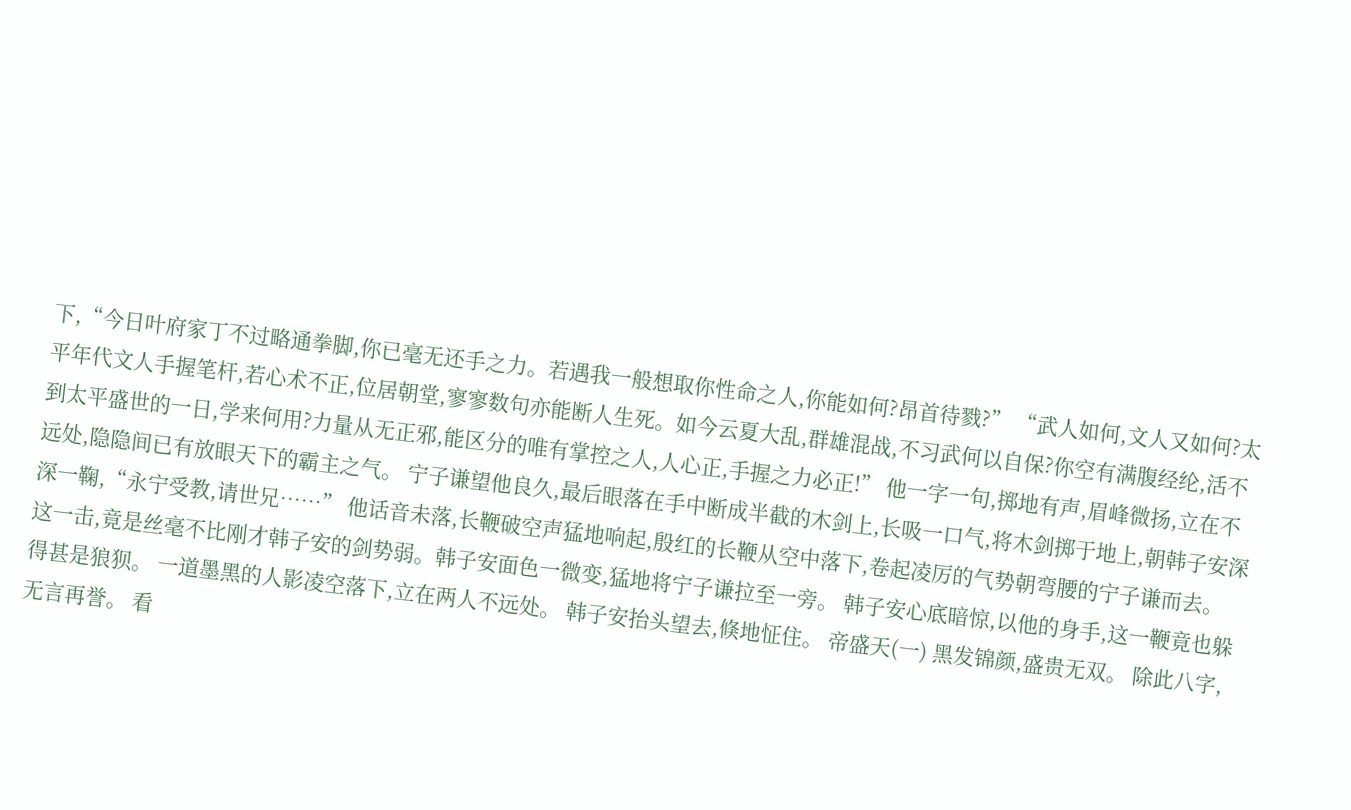下,“今日叶府家丁不过略通拳脚,你已毫无还手之力。若遇我一般想取你性命之人,你能如何?昂首待戮?” “武人如何,文人又如何?太平年代文人手握笔杆,若心术不正,位居朝堂,寥寥数句亦能断人生死。如今云夏大乱,群雄混战,不习武何以自保?你空有满腹经纶,活不到太平盛世的一日,学来何用?力量从无正邪,能区分的唯有掌控之人,人心正,手握之力必正!” 他一字一句,掷地有声,眉峰微扬,立在不远处,隐隐间已有放眼天下的霸主之气。 宁子谦望他良久,最后眼落在手中断成半截的木剑上,长吸一口气,将木剑掷于地上,朝韩子安深深一鞠,“永宁受教,请世兄……” 他话音未落,长鞭破空声猛地响起,殷红的长鞭从空中落下,卷起凌厉的气势朝弯腰的宁子谦而去。 这一击,竟是丝毫不比刚才韩子安的剑势弱。韩子安面色一微变,猛地将宁子谦拉至一旁。 韩子安心底暗惊,以他的身手,这一鞭竟也躲得甚是狼狈。 一道墨黑的人影凌空落下,立在两人不远处。 韩子安抬头望去,倏地怔住。 帝盛天(一) 黑发锦颜,盛贵无双。 除此八字,无言再誉。 看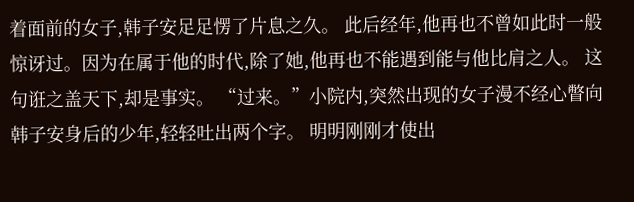着面前的女子,韩子安足足愣了片息之久。 此后经年,他再也不曾如此时一般惊讶过。因为在属于他的时代,除了她,他再也不能遇到能与他比肩之人。 这句诳之盖天下,却是事实。 “过来。”小院内,突然出现的女子漫不经心瞥向韩子安身后的少年,轻轻吐出两个字。 明明刚刚才使出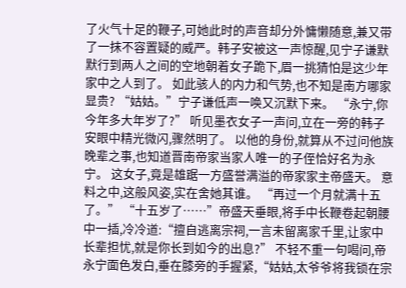了火气十足的鞭子,可她此时的声音却分外慵懒随意,兼又带了一抹不容置疑的威严。韩子安被这一声惊醒,见宁子谦默默行到两人之间的空地朝着女子跪下,眉一挑猜怕是这少年家中之人到了。 如此骇人的内力和气势,也不知是南方哪家显贵? “姑姑。”宁子谦低声一唤又沉默下来。 “永宁,你今年多大年岁了?” 听见墨衣女子一声问,立在一旁的韩子安眼中精光微闪,骤然明了。 以他的身份,就算从不过问他族晚辈之事,也知道晋南帝家当家人唯一的子侄恰好名为永宁。 这女子,竟是雄踞一方盛誉满溢的帝家家主帝盛天。 意料之中,这般风姿,实在舍她其谁。 “再过一个月就满十五了。” “十五岁了……”帝盛天垂眼,将手中长鞭卷起朝腰中一插,冷冷道:“擅自逃离宗祠,一言未留离家千里,让家中长辈担忧,就是你长到如今的出息?” 不轻不重一句喝问,帝永宁面色发白,垂在膝旁的手握紧,“姑姑,太爷爷将我锁在宗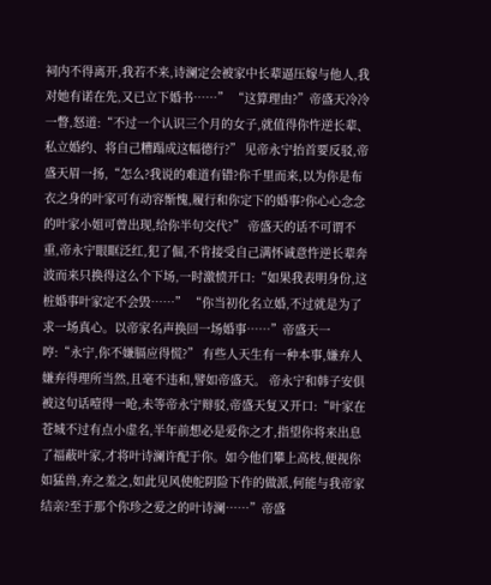祠内不得离开,我若不来,诗澜定会被家中长辈逼压嫁与他人,我对她有诺在先,又已立下婚书……” “这算理由?”帝盛天冷冷一瞥,怒道:“不过一个认识三个月的女子,就值得你忤逆长辈、私立婚约、将自己糟蹋成这幅德行?” 见帝永宁抬首要反驳,帝盛天眉一扬,“怎么?我说的难道有错?你千里而来,以为你是布衣之身的叶家可有动容惭愧,履行和你定下的婚事?你心心念念的叶家小姐可曾出现,给你半句交代?” 帝盛天的话不可谓不重,帝永宁眼眶泛红,犯了倔,不肯接受自己满怀诚意忤逆长辈奔波而来只换得这么个下场,一时激愤开口:“如果我表明身份,这桩婚事叶家定不会毁……” “你当初化名立婚,不过就是为了求一场真心。以帝家名声换回一场婚事……”帝盛天一哼:“永宁,你不嫌膈应得慌?” 有些人天生有一种本事,嫌弃人嫌弃得理所当然,且毫不违和,譬如帝盛天。 帝永宁和韩子安俱被这句话噎得一呛,未等帝永宁辩驳,帝盛天复又开口:“叶家在苍城不过有点小虚名,半年前想必是爱你之才,指望你将来出息了福蔽叶家,才将叶诗澜许配于你。如今他们攀上高枝,便视你如猛兽,弃之羞之,如此见风使舵阴险下作的做派,何能与我帝家结亲?至于那个你珍之爱之的叶诗澜……”帝盛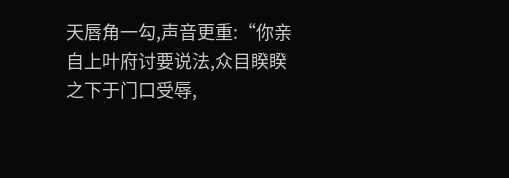天唇角一勾,声音更重:“你亲自上叶府讨要说法,众目睽睽之下于门口受辱,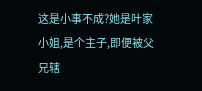这是小事不成?她是叶家小姐,是个主子,即便被父兄辖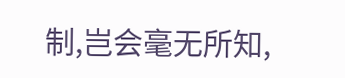制,岂会毫无所知,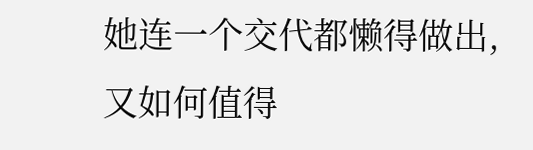她连一个交代都懒得做出,又如何值得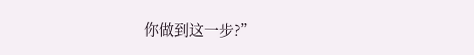你做到这一步?”